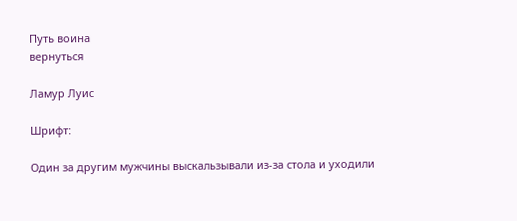Путь воина
вернуться

Ламур Луис

Шрифт:

Один за другим мужчины выскальзывали из-за стола и уходили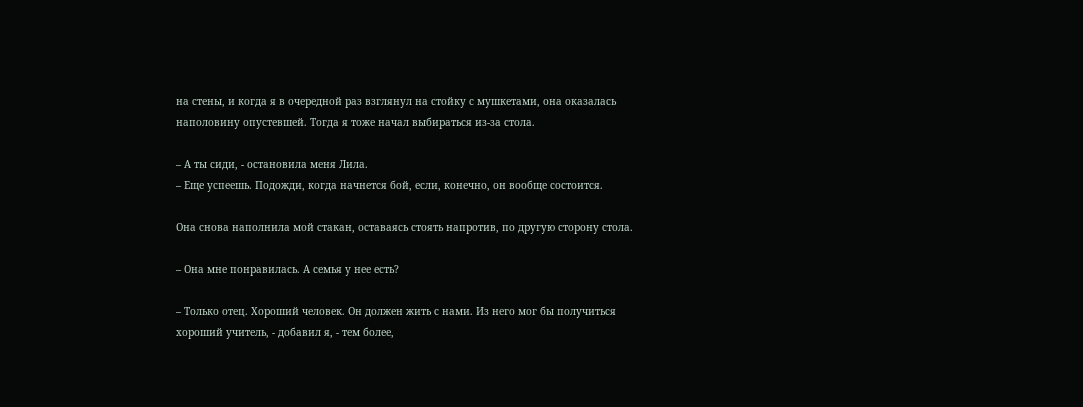на стены, и когда я в очередной раз взглянул на стойку с мушкетами, она оказалась наполовину опустевшей. Тогда я тоже начал выбираться из-за стола.

– А ты сиди, - остановила меня Лила.
– Еще успеешь. Подожди, когда начнется бой, если, конечно, он вообще состоится.

Она снова наполнила мой стакан, оставаясь стоять напротив, по другую сторону стола.

– Она мне понравилась. А семья у нее есть?

– Только отец. Хороший человек. Он должен жить с нами. Из него мог бы получиться хороший учитель, - добавил я, - тем более,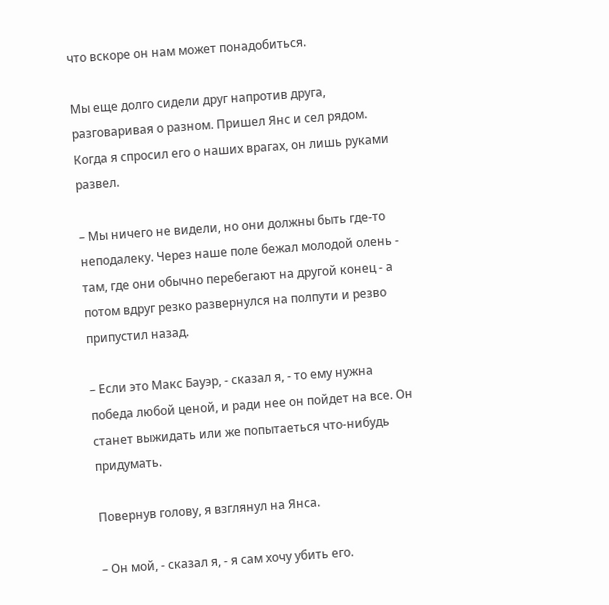что вскоре он нам может понадобиться.

Мы еще долго сидели друг напротив друга, разговаривая о разном. Пришел Янс и сел рядом. Когда я спросил его о наших врагах, он лишь руками развел.

– Мы ничего не видели, но они должны быть где-то неподалеку. Через наше поле бежал молодой олень - там, где они обычно перебегают на другой конец - а потом вдруг резко развернулся на полпути и резво припустил назад.

– Если это Макс Бауэр, - сказал я, - то ему нужна победа любой ценой, и ради нее он пойдет на все. Он станет выжидать или же попытаеться что-нибудь придумать.

Повернув голову, я взглянул на Янса.

– Он мой, - сказал я, - я сам хочу убить его.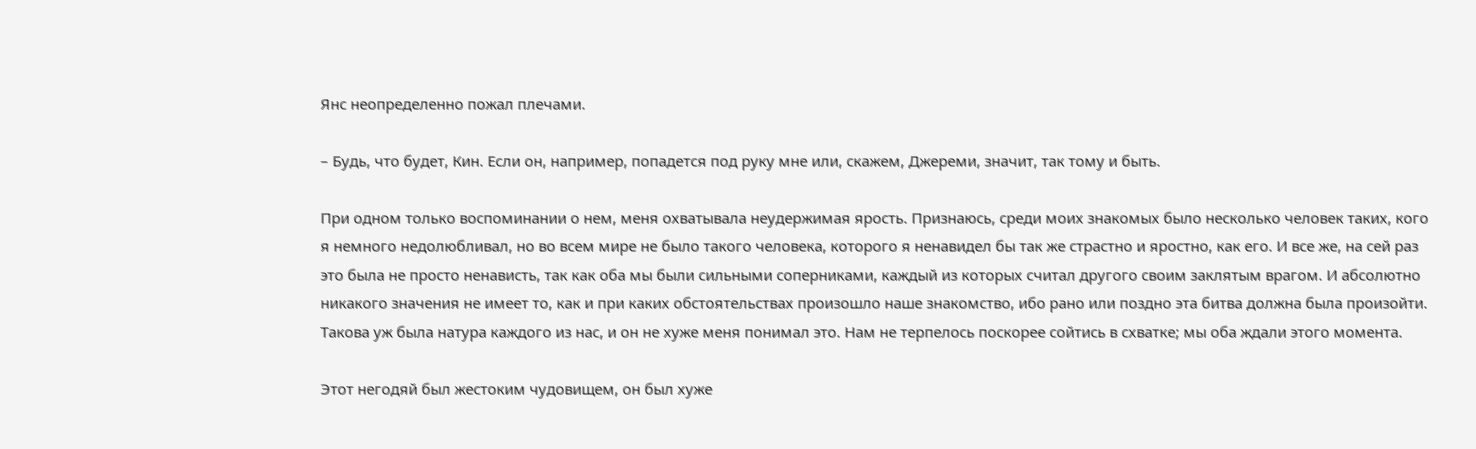Янс неопределенно пожал плечами.

– Будь, что будет, Кин. Если он, например, попадется под руку мне или, скажем, Джереми, значит, так тому и быть.

При одном только воспоминании о нем, меня охватывала неудержимая ярость. Признаюсь, среди моих знакомых было несколько человек таких, кого я немного недолюбливал, но во всем мире не было такого человека, которого я ненавидел бы так же страстно и яростно, как его. И все же, на сей раз это была не просто ненависть, так как оба мы были сильными соперниками, каждый из которых считал другого своим заклятым врагом. И абсолютно никакого значения не имеет то, как и при каких обстоятельствах произошло наше знакомство, ибо рано или поздно эта битва должна была произойти. Такова уж была натура каждого из нас, и он не хуже меня понимал это. Нам не терпелось поскорее сойтись в схватке; мы оба ждали этого момента.

Этот негодяй был жестоким чудовищем, он был хуже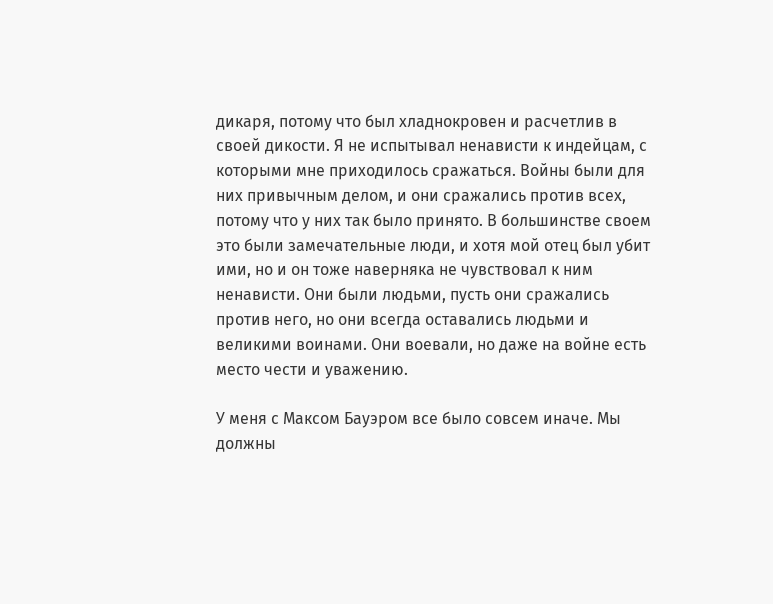дикаря, потому что был хладнокровен и расчетлив в своей дикости. Я не испытывал ненависти к индейцам, с которыми мне приходилось сражаться. Войны были для них привычным делом, и они сражались против всех, потому что у них так было принято. В большинстве своем это были замечательные люди, и хотя мой отец был убит ими, но и он тоже наверняка не чувствовал к ним ненависти. Они были людьми, пусть они сражались против него, но они всегда оставались людьми и великими воинами. Они воевали, но даже на войне есть место чести и уважению.

У меня с Максом Бауэром все было совсем иначе. Мы должны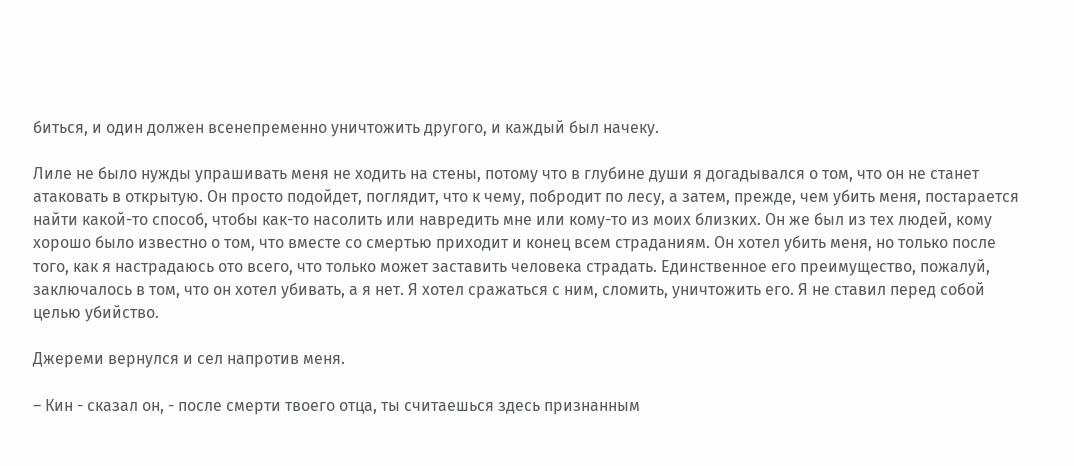биться, и один должен всенепременно уничтожить другого, и каждый был начеку.

Лиле не было нужды упрашивать меня не ходить на стены, потому что в глубине души я догадывался о том, что он не станет атаковать в открытую. Он просто подойдет, поглядит, что к чему, побродит по лесу, а затем, прежде, чем убить меня, постарается найти какой-то способ, чтобы как-то насолить или навредить мне или кому-то из моих близких. Он же был из тех людей, кому хорошо было известно о том, что вместе со смертью приходит и конец всем страданиям. Он хотел убить меня, но только после того, как я настрадаюсь ото всего, что только может заставить человека страдать. Единственное его преимущество, пожалуй, заключалось в том, что он хотел убивать, а я нет. Я хотел сражаться с ним, сломить, уничтожить его. Я не ставил перед собой целью убийство.

Джереми вернулся и сел напротив меня.

– Кин - сказал он, - после смерти твоего отца, ты считаешься здесь признанным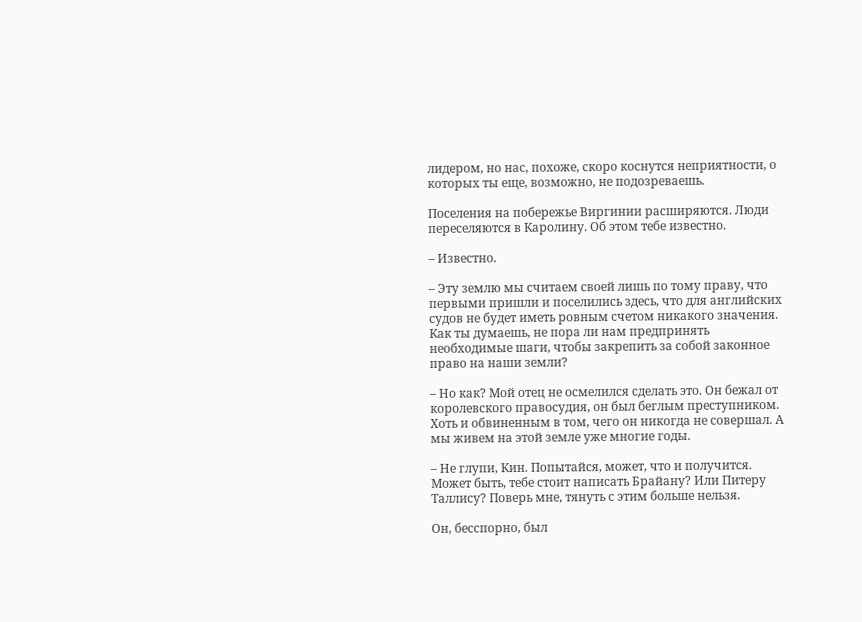лидером, но нас, похоже, скоро коснутся неприятности, о которых ты еще, возможно, не подозреваешь.

Поселения на побережье Виргинии расширяются. Люди переселяются в Каролину. Об этом тебе известно.

– Известно.

– Эту землю мы считаем своей лишь по тому праву, что первыми пришли и поселились здесь, что для английских судов не будет иметь ровным счетом никакого значения. Как ты думаешь, не пора ли нам предпринять необходимые шаги, чтобы закрепить за собой законное право на наши земли?

– Но как? Мой отец не осмелился сделать это. Он бежал от королевского правосудия, он был беглым преступником. Хоть и обвиненным в том, чего он никогда не совершал. А мы живем на этой земле уже многие годы.

– Не глупи, Кин. Попытайся, может, что и получится. Может быть, тебе стоит написать Брайану? Или Питеру Таллису? Поверь мне, тянуть с этим больше нельзя.

Он, бесспорно, был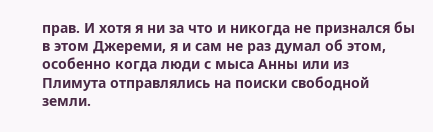прав. И хотя я ни за что и никогда не признался бы в этом Джереми, я и сам не раз думал об этом, особенно когда люди с мыса Анны или из Плимута отправлялись на поиски свободной земли.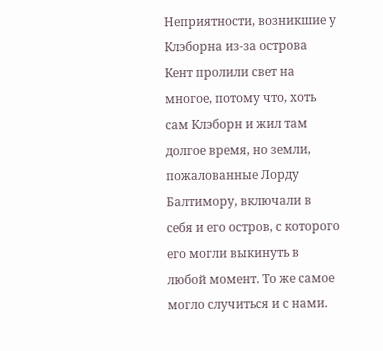Неприятности, возникшие у Клэборна из-за острова Кент пролили свет на многое, потому что, хоть сам Клэборн и жил там долгое время, но земли, пожалованные Лорду Балтимору, включали в себя и его остров, с которого его могли выкинуть в любой момент. То же самое могло случиться и с нами.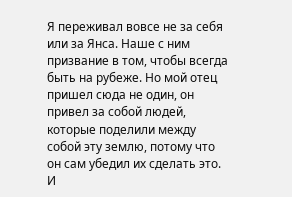Я переживал вовсе не за себя или за Янса. Наше с ним призвание в том, чтобы всегда быть на рубеже. Но мой отец пришел сюда не один, он привел за собой людей, которые поделили между собой эту землю, потому что он сам убедил их сделать это. И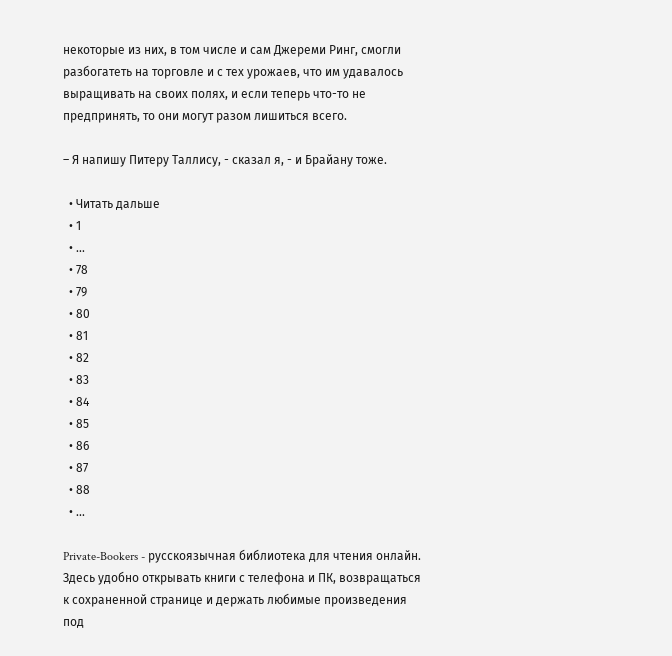некоторые из них, в том числе и сам Джереми Ринг, смогли разбогатеть на торговле и с тех урожаев, что им удавалось выращивать на своих полях, и если теперь что-то не предпринять, то они могут разом лишиться всего.

– Я напишу Питеру Таллису, - сказал я, - и Брайану тоже.

  • Читать дальше
  • 1
  • ...
  • 78
  • 79
  • 80
  • 81
  • 82
  • 83
  • 84
  • 85
  • 86
  • 87
  • 88
  • ...

Private-Bookers - русскоязычная библиотека для чтения онлайн. Здесь удобно открывать книги с телефона и ПК, возвращаться к сохраненной странице и держать любимые произведения под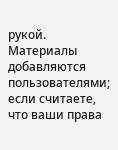рукой. Материалы добавляются пользователями; если считаете, что ваши права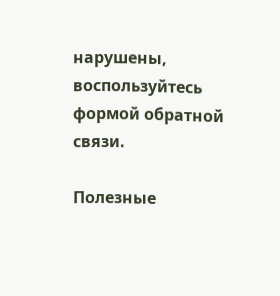нарушены, воспользуйтесь формой обратной связи.

Полезные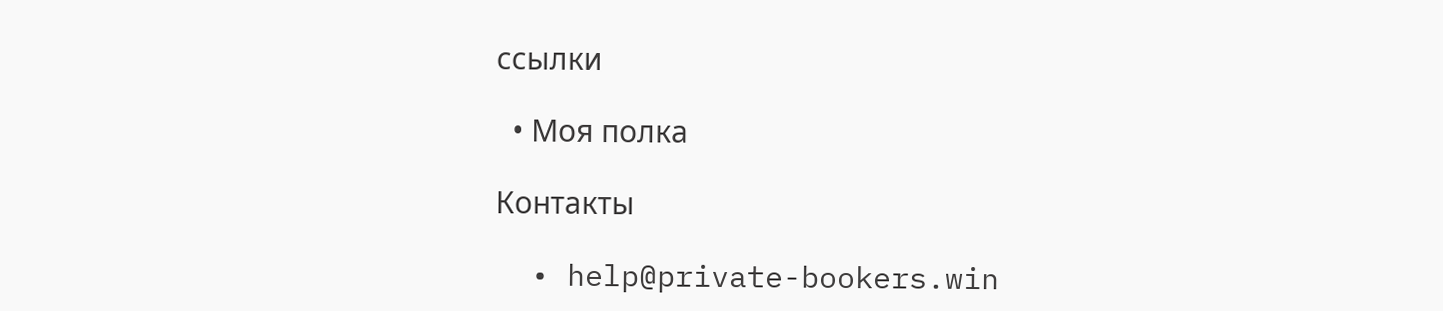ссылки

  • Моя полка

Контакты

  • help@private-bookers.win